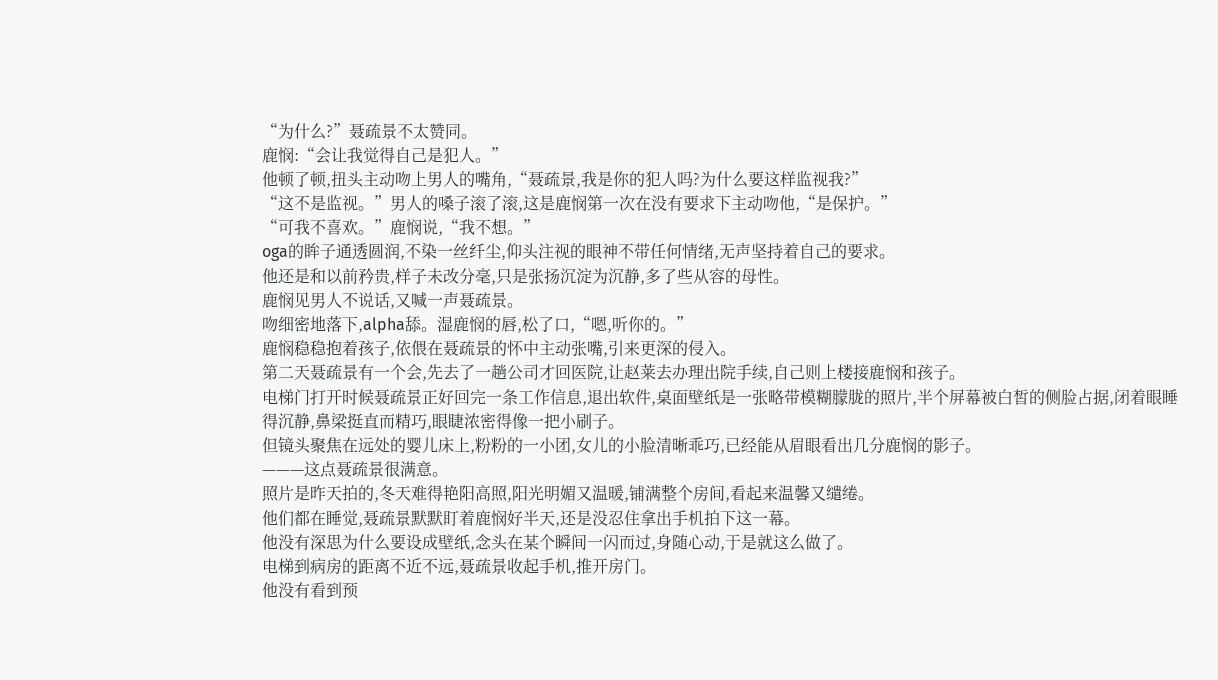“为什么?”聂疏景不太赞同。
鹿悯:“会让我觉得自己是犯人。”
他顿了顿,扭头主动吻上男人的嘴角,“聂疏景,我是你的犯人吗?为什么要这样监视我?”
“这不是监视。”男人的嗓子滚了滚,这是鹿悯第一次在没有要求下主动吻他,“是保护。”
“可我不喜欢。”鹿悯说,“我不想。”
oga的眸子通透圆润,不染一丝纤尘,仰头注视的眼神不带任何情绪,无声坚持着自己的要求。
他还是和以前矜贵,样子未改分毫,只是张扬沉淀为沉静,多了些从容的母性。
鹿悯见男人不说话,又喊一声聂疏景。
吻细密地落下,alpha舔。湿鹿悯的唇,松了口,“嗯,听你的。”
鹿悯稳稳抱着孩子,依偎在聂疏景的怀中主动张嘴,引来更深的侵入。
第二天聂疏景有一个会,先去了一趟公司才回医院,让赵莱去办理出院手续,自己则上楼接鹿悯和孩子。
电梯门打开时候聂疏景正好回完一条工作信息,退出软件,桌面壁纸是一张略带模糊朦胧的照片,半个屏幕被白皙的侧脸占据,闭着眼睡得沉静,鼻梁挺直而精巧,眼睫浓密得像一把小刷子。
但镜头聚焦在远处的婴儿床上,粉粉的一小团,女儿的小脸清晰乖巧,已经能从眉眼看出几分鹿悯的影子。
———这点聂疏景很满意。
照片是昨天拍的,冬天难得艳阳高照,阳光明媚又温暖,铺满整个房间,看起来温馨又缱绻。
他们都在睡觉,聂疏景默默盯着鹿悯好半天,还是没忍住拿出手机拍下这一幕。
他没有深思为什么要设成壁纸,念头在某个瞬间一闪而过,身随心动,于是就这么做了。
电梯到病房的距离不近不远,聂疏景收起手机,推开房门。
他没有看到预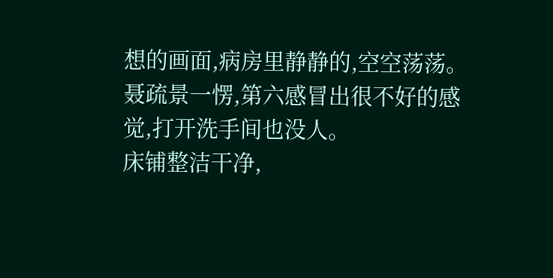想的画面,病房里静静的,空空荡荡。
聂疏景一愣,第六感冒出很不好的感觉,打开洗手间也没人。
床铺整洁干净,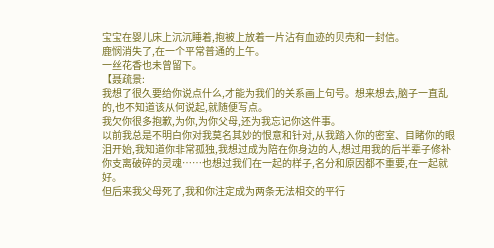宝宝在婴儿床上沉沉睡着,抱被上放着一片沾有血迹的贝壳和一封信。
鹿悯消失了,在一个平常普通的上午。
一丝花香也未曾留下。
【聂疏景:
我想了很久要给你说点什么,才能为我们的关系画上句号。想来想去,脑子一直乱的,也不知道该从何说起,就随便写点。
我欠你很多抱歉,为你,为你父母,还为我忘记你这件事。
以前我总是不明白你对我莫名其妙的恨意和针对,从我踏入你的密室、目睹你的眼泪开始,我知道你非常孤独,我想过成为陪在你身边的人,想过用我的后半辈子修补你支离破碎的灵魂……也想过我们在一起的样子,名分和原因都不重要,在一起就好。
但后来我父母死了,我和你注定成为两条无法相交的平行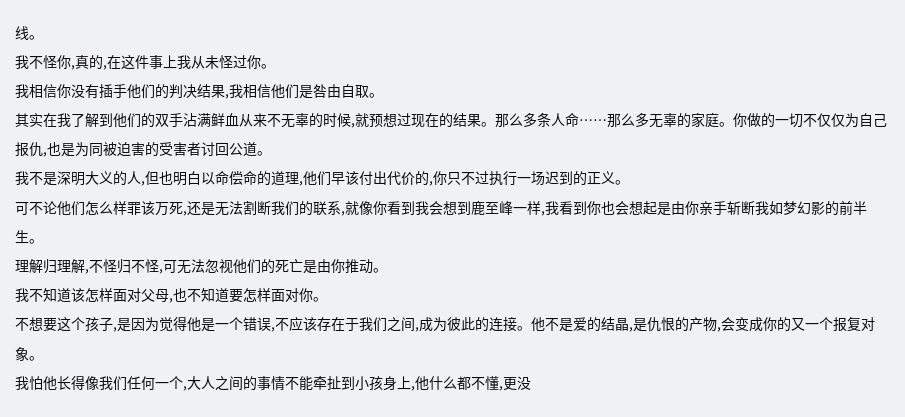线。
我不怪你,真的,在这件事上我从未怪过你。
我相信你没有插手他们的判决结果,我相信他们是咎由自取。
其实在我了解到他们的双手沾满鲜血从来不无辜的时候,就预想过现在的结果。那么多条人命……那么多无辜的家庭。你做的一切不仅仅为自己报仇,也是为同被迫害的受害者讨回公道。
我不是深明大义的人,但也明白以命偿命的道理,他们早该付出代价的,你只不过执行一场迟到的正义。
可不论他们怎么样罪该万死,还是无法割断我们的联系,就像你看到我会想到鹿至峰一样,我看到你也会想起是由你亲手斩断我如梦幻影的前半生。
理解归理解,不怪归不怪,可无法忽视他们的死亡是由你推动。
我不知道该怎样面对父母,也不知道要怎样面对你。
不想要这个孩子,是因为觉得他是一个错误,不应该存在于我们之间,成为彼此的连接。他不是爱的结晶,是仇恨的产物,会变成你的又一个报复对象。
我怕他长得像我们任何一个,大人之间的事情不能牵扯到小孩身上,他什么都不懂,更没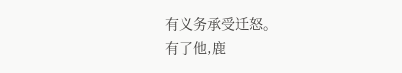有义务承受迁怒。
有了他,鹿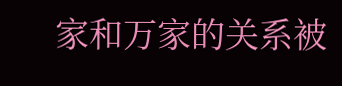家和万家的关系被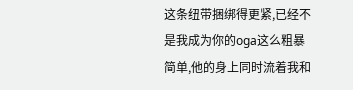这条纽带捆绑得更紧,已经不是我成为你的oga这么粗暴简单,他的身上同时流着我和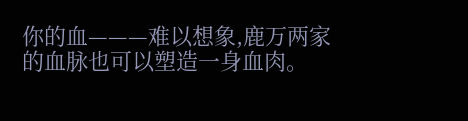你的血———难以想象,鹿万两家的血脉也可以塑造一身血肉。